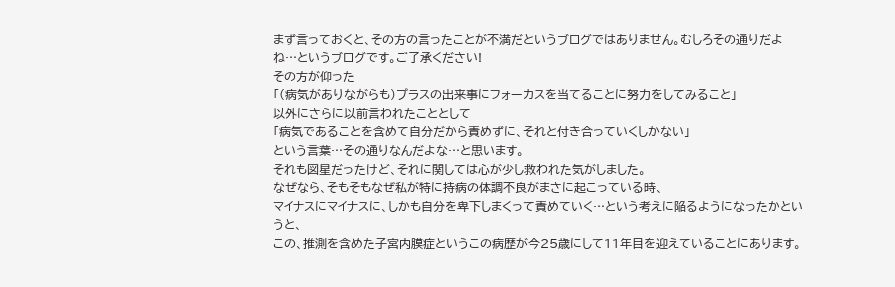まず言っておくと、その方の言ったことが不満だというブログではありません。むしろその通りだよね…というブログです。ご了承ください!
その方が仰った
「(病気がありながらも)プラスの出来事にフォーカスを当てることに努力をしてみること」
以外にさらに以前言われたこととして
「病気であることを含めて自分だから責めずに、それと付き合っていくしかない」
という言葉…その通りなんだよな…と思います。
それも図星だったけど、それに関しては心が少し救われた気がしました。
なぜなら、そもそもなぜ私が特に持病の体調不良がまさに起こっている時、
マイナスにマイナスに、しかも自分を卑下しまくって責めていく…という考えに陥るようになったかというと、
この、推測を含めた子宮内膜症というこの病歴が今25歳にして11年目を迎えていることにあります。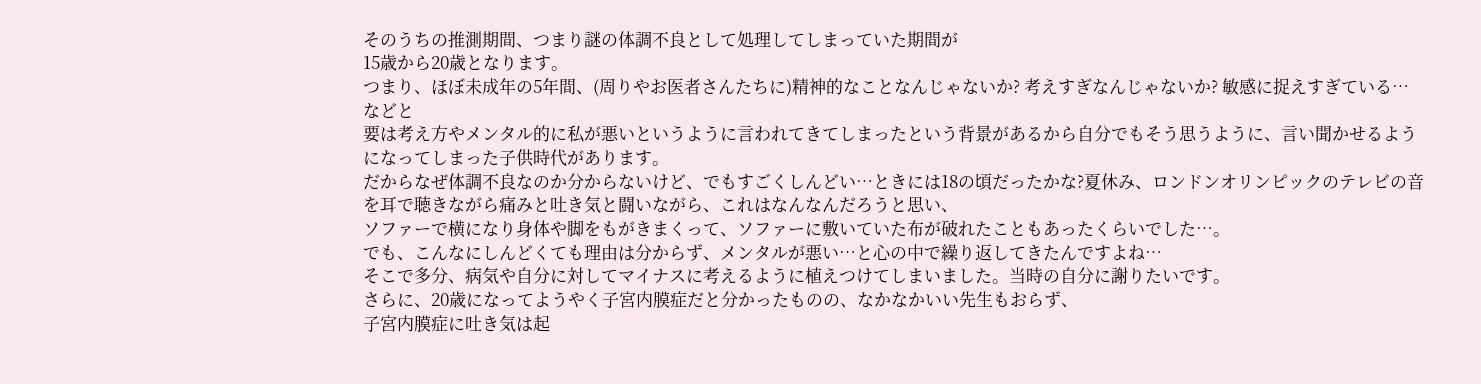そのうちの推測期間、つまり謎の体調不良として処理してしまっていた期間が
15歳から20歳となります。
つまり、ほぼ未成年の5年間、(周りやお医者さんたちに)精神的なことなんじゃないか? 考えすぎなんじゃないか? 敏感に捉えすぎている…などと
要は考え方やメンタル的に私が悪いというように言われてきてしまったという背景があるから自分でもそう思うように、言い聞かせるようになってしまった子供時代があります。
だからなぜ体調不良なのか分からないけど、でもすごくしんどい…ときには18の頃だったかな?夏休み、ロンドンオリンピックのテレビの音を耳で聴きながら痛みと吐き気と闘いながら、これはなんなんだろうと思い、
ソファーで横になり身体や脚をもがきまくって、ソファーに敷いていた布が破れたこともあったくらいでした…。
でも、こんなにしんどくても理由は分からず、メンタルが悪い…と心の中で繰り返してきたんですよね…
そこで多分、病気や自分に対してマイナスに考えるように植えつけてしまいました。当時の自分に謝りたいです。
さらに、20歳になってようやく子宮内膜症だと分かったものの、なかなかいい先生もおらず、
子宮内膜症に吐き気は起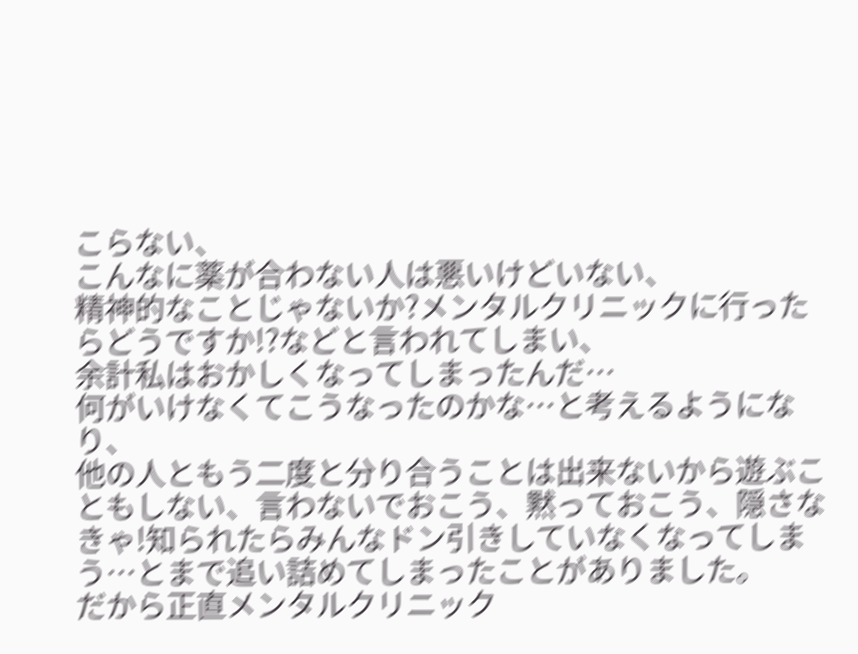こらない、
こんなに薬が合わない人は悪いけどいない、
精神的なことじゃないか?メンタルクリニックに行ったらどうですか!?などと言われてしまい、
余計私はおかしくなってしまったんだ…
何がいけなくてこうなったのかな…と考えるようになり、
他の人ともう二度と分り合うことは出来ないから遊ぶこともしない、言わないでおこう、黙っておこう、隠さなきゃ!知られたらみんなドン引きしていなくなってしまう…とまで追い詰めてしまったことがありました。
だから正直メンタルクリニック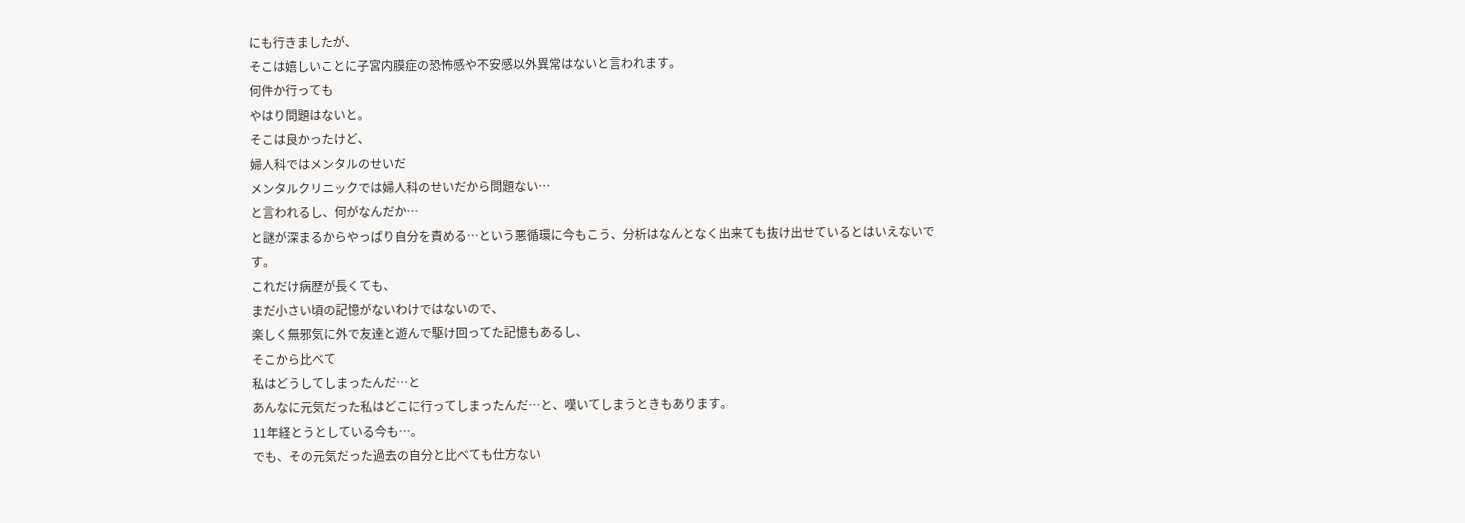にも行きましたが、
そこは嬉しいことに子宮内膜症の恐怖感や不安感以外異常はないと言われます。
何件か行っても
やはり問題はないと。
そこは良かったけど、
婦人科ではメンタルのせいだ
メンタルクリニックでは婦人科のせいだから問題ない…
と言われるし、何がなんだか…
と謎が深まるからやっぱり自分を責める…という悪循環に今もこう、分析はなんとなく出来ても抜け出せているとはいえないです。
これだけ病歴が長くても、
まだ小さい頃の記憶がないわけではないので、
楽しく無邪気に外で友達と遊んで駆け回ってた記憶もあるし、
そこから比べて
私はどうしてしまったんだ…と
あんなに元気だった私はどこに行ってしまったんだ…と、嘆いてしまうときもあります。
11年経とうとしている今も…。
でも、その元気だった過去の自分と比べても仕方ない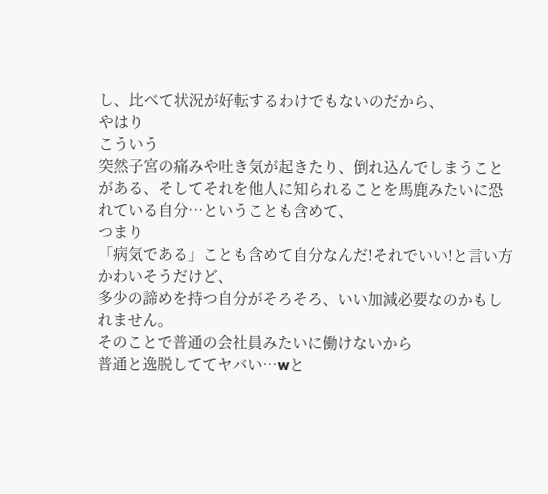し、比べて状況が好転するわけでもないのだから、
やはり
こういう
突然子宮の痛みや吐き気が起きたり、倒れ込んでしまうことがある、そしてそれを他人に知られることを馬鹿みたいに恐れている自分…ということも含めて、
つまり
「病気である」ことも含めて自分なんだ!それでいい!と言い方かわいそうだけど、
多少の諦めを持つ自分がそろそろ、いい加減必要なのかもしれません。
そのことで普通の会社員みたいに働けないから
普通と逸脱しててヤバい…wと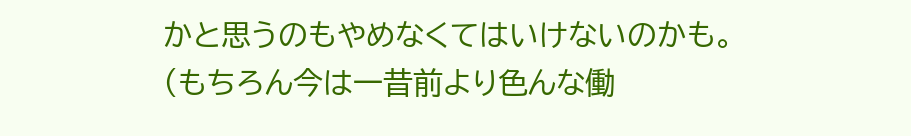かと思うのもやめなくてはいけないのかも。
(もちろん今は一昔前より色んな働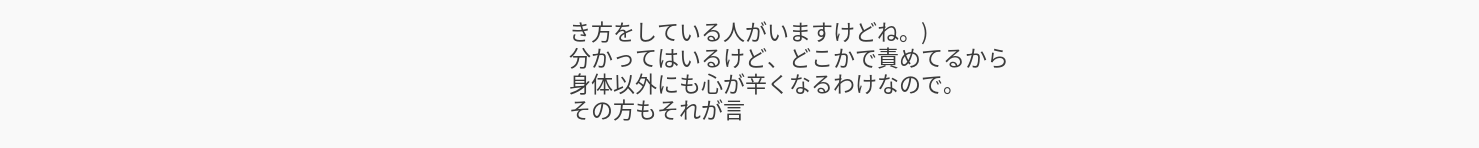き方をしている人がいますけどね。)
分かってはいるけど、どこかで責めてるから
身体以外にも心が辛くなるわけなので。
その方もそれが言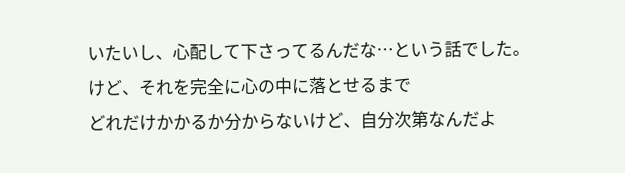いたいし、心配して下さってるんだな…という話でした。
けど、それを完全に心の中に落とせるまで
どれだけかかるか分からないけど、自分次第なんだよ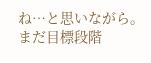ね…と思いながら。
まだ目標段階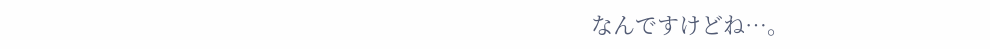なんですけどね…。